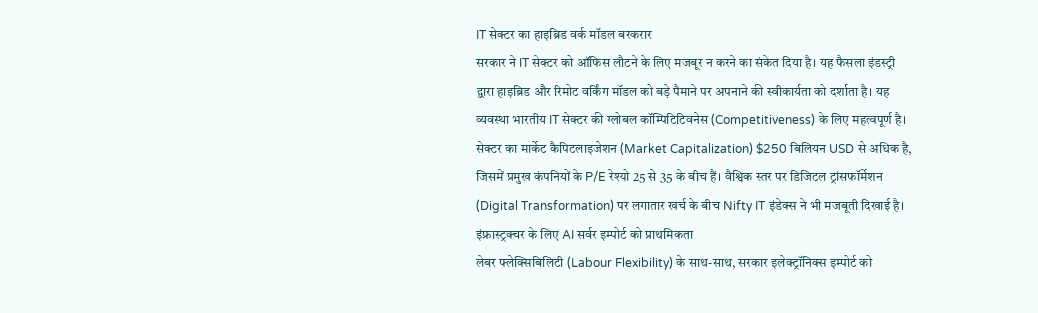IT सेक्टर का हाइब्रिड वर्क मॉडल बरकरार
सरकार ने IT सेक्टर को ऑफिस लौटने के लिए मजबूर न करने का संकेत दिया है। यह फैसला इंडस्ट्री द्वारा हाइब्रिड और रिमोट वर्किंग मॉडल को बड़े पैमाने पर अपनाने की स्वीकार्यता को दर्शाता है। यह व्यवस्था भारतीय IT सेक्टर की ग्लोबल कॉम्पिटिटिवनेस (Competitiveness) के लिए महत्वपूर्ण है। सेक्टर का मार्केट कैपिटलाइजेशन (Market Capitalization) $250 बिलियन USD से अधिक है, जिसमें प्रमुख कंपनियों के P/E रेश्यो 25 से 35 के बीच हैं। वैश्विक स्तर पर डिजिटल ट्रांसफॉर्मेशन (Digital Transformation) पर लगातार खर्च के बीच Nifty IT इंडेक्स ने भी मजबूती दिखाई है।
इंफ्रास्ट्रक्चर के लिए AI सर्वर इम्पोर्ट को प्राथमिकता
लेबर फ्लेक्सिबिलिटी (Labour Flexibility) के साथ-साथ, सरकार इलेक्ट्रॉनिक्स इम्पोर्ट को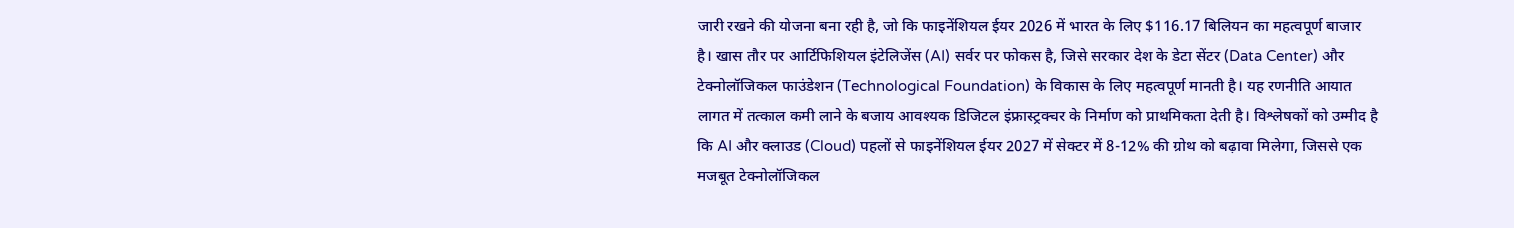जारी रखने की योजना बना रही है, जो कि फाइनेंशियल ईयर 2026 में भारत के लिए $116.17 बिलियन का महत्वपूर्ण बाजार है। खास तौर पर आर्टिफिशियल इंटेलिजेंस (AI) सर्वर पर फोकस है, जिसे सरकार देश के डेटा सेंटर (Data Center) और टेक्नोलॉजिकल फाउंडेशन (Technological Foundation) के विकास के लिए महत्वपूर्ण मानती है। यह रणनीति आयात लागत में तत्काल कमी लाने के बजाय आवश्यक डिजिटल इंफ्रास्ट्रक्चर के निर्माण को प्राथमिकता देती है। विश्लेषकों को उम्मीद है कि AI और क्लाउड (Cloud) पहलों से फाइनेंशियल ईयर 2027 में सेक्टर में 8-12% की ग्रोथ को बढ़ावा मिलेगा, जिससे एक मजबूत टेक्नोलॉजिकल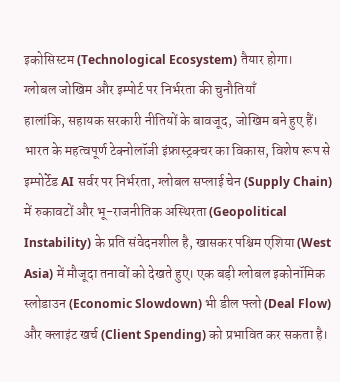इकोसिस्टम (Technological Ecosystem) तैयार होगा।
ग्लोबल जोखिम और इम्पोर्ट पर निर्भरता की चुनौतियाँ
हालांकि, सहायक सरकारी नीतियों के बावजूद, जोखिम बने हुए हैं। भारत के महत्वपूर्ण टेक्नोलॉजी इंफ्रास्ट्रक्चर का विकास, विशेष रूप से इम्पोर्टेड AI सर्वर पर निर्भरता, ग्लोबल सप्लाई चेन (Supply Chain) में रुकावटों और भू-राजनीतिक अस्थिरता (Geopolitical Instability) के प्रति संवेदनशील है, खासकर पश्चिम एशिया (West Asia) में मौजूदा तनावों को देखते हुए। एक बड़ी ग्लोबल इकोनॉमिक स्लोडाउन (Economic Slowdown) भी डील फ्लो (Deal Flow) और क्लाइंट खर्च (Client Spending) को प्रभावित कर सकता है।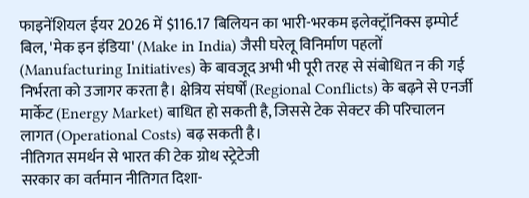फाइनेंशियल ईयर 2026 में $116.17 बिलियन का भारी-भरकम इलेक्ट्रॉनिक्स इम्पोर्ट बिल, 'मेक इन इंडिया' (Make in India) जैसी घरेलू विनिर्माण पहलों (Manufacturing Initiatives) के बावजूद अभी भी पूरी तरह से संबोधित न की गई निर्भरता को उजागर करता है। क्षेत्रिय संघर्षों (Regional Conflicts) के बढ़ने से एनर्जी मार्केट (Energy Market) बाधित हो सकती है, जिससे टेक सेक्टर की परिचालन लागत (Operational Costs) बढ़ सकती है।
नीतिगत समर्थन से भारत की टेक ग्रोथ स्ट्रेटेजी
सरकार का वर्तमान नीतिगत दिशा-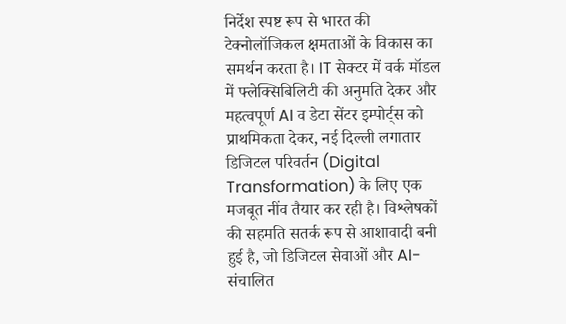निर्देश स्पष्ट रूप से भारत की टेक्नोलॉजिकल क्षमताओं के विकास का समर्थन करता है। IT सेक्टर में वर्क मॉडल में फ्लेक्सिबिलिटी की अनुमति देकर और महत्वपूर्ण AI व डेटा सेंटर इम्पोर्ट्स को प्राथमिकता देकर, नई दिल्ली लगातार डिजिटल परिवर्तन (Digital Transformation) के लिए एक मजबूत नींव तैयार कर रही है। विश्लेषकों की सहमति सतर्क रूप से आशावादी बनी हुई है, जो डिजिटल सेवाओं और AI-संचालित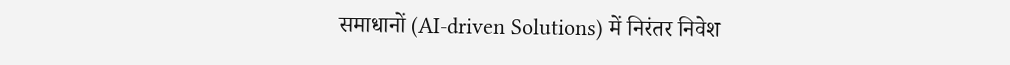समाधानों (AI-driven Solutions) में निरंतर निवेश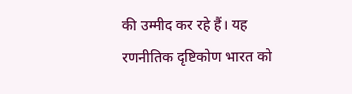की उम्मीद कर रहे हैं। यह रणनीतिक दृष्टिकोण भारत को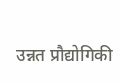उन्नत प्रौद्योगिकी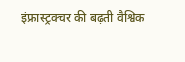इंफ्रास्ट्रक्चर की बढ़ती वैश्विक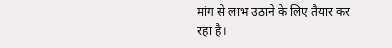मांग से लाभ उठाने के लिए तैयार कर रहा है।